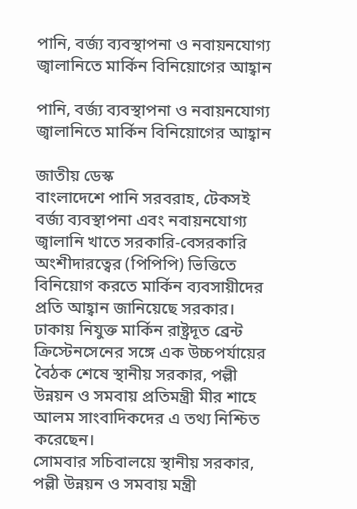পানি, বর্জ্য ব্যবস্থাপনা ও নবায়নযোগ্য জ্বালানিতে মার্কিন বিনিয়োগের আহ্বান

পানি, বর্জ্য ব্যবস্থাপনা ও নবায়নযোগ্য জ্বালানিতে মার্কিন বিনিয়োগের আহ্বান

জাতীয় ডেস্ক
বাংলাদেশে পানি সরবরাহ, টেকসই বর্জ্য ব্যবস্থাপনা এবং নবায়নযোগ্য জ্বালানি খাতে সরকারি-বেসরকারি অংশীদারত্বের (পিপিপি) ভিত্তিতে বিনিয়োগ করতে মার্কিন ব্যবসায়ীদের প্রতি আহ্বান জানিয়েছে সরকার। ঢাকায় নিযুক্ত মার্কিন রাষ্ট্রদূত ব্রেন্ট ক্রিস্টেনসেনের সঙ্গে এক উচ্চপর্যায়ের বৈঠক শেষে স্থানীয় সরকার, পল্লী উন্নয়ন ও সমবায় প্রতিমন্ত্রী মীর শাহে আলম সাংবাদিকদের এ তথ্য নিশ্চিত করেছেন।
সোমবার সচিবালয়ে স্থানীয় সরকার, পল্লী উন্নয়ন ও সমবায় মন্ত্রী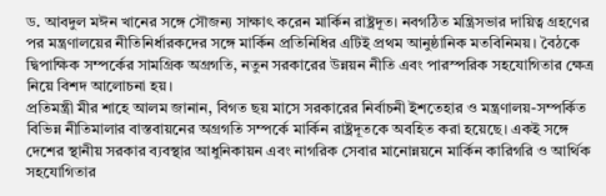ড. আবদুল মঈন খানের সঙ্গে সৌজন্য সাক্ষাৎ করেন মার্কিন রাষ্ট্রদূত। নবগঠিত মন্ত্রিসভার দায়িত্ব গ্রহণের পর মন্ত্রণালয়ের নীতিনির্ধারকদের সঙ্গে মার্কিন প্রতিনিধির এটিই প্রথম আনুষ্ঠানিক মতবিনিময়। বৈঠকে দ্বিপাক্ষিক সম্পর্কের সামগ্রিক অগ্রগতি, নতুন সরকারের উন্নয়ন নীতি এবং পারস্পরিক সহযোগিতার ক্ষেত্র নিয়ে বিশদ আলোচনা হয়।
প্রতিমন্ত্রী মীর শাহে আলম জানান, বিগত ছয় মাসে সরকারের নির্বাচনী ইশতেহার ও মন্ত্রণালয়-সম্পর্কিত বিভিন্ন নীতিমালার বাস্তবায়নের অগ্রগতি সম্পর্কে মার্কিন রাষ্ট্রদূতকে অবহিত করা হয়েছে। একই সঙ্গে দেশের স্থানীয় সরকার ব্যবস্থার আধুনিকায়ন এবং নাগরিক সেবার মানোন্নয়নে মার্কিন কারিগরি ও আর্থিক সহযোগিতার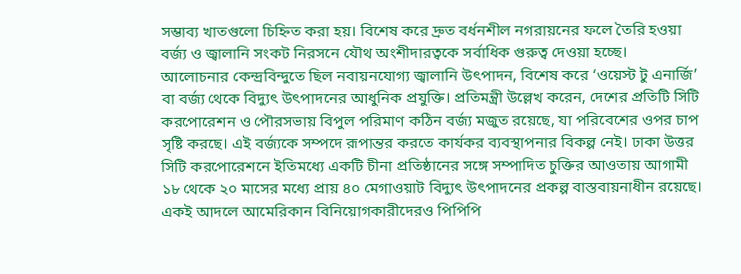সম্ভাব্য খাতগুলো চিহ্নিত করা হয়। বিশেষ করে দ্রুত বর্ধনশীল নগরায়নের ফলে তৈরি হওয়া বর্জ্য ও জ্বালানি সংকট নিরসনে যৌথ অংশীদারত্বকে সর্বাধিক গুরুত্ব দেওয়া হচ্ছে।
আলোচনার কেন্দ্রবিন্দুতে ছিল নবায়নযোগ্য জ্বালানি উৎপাদন, বিশেষ করে ‘ওয়েস্ট টু এনার্জি’ বা বর্জ্য থেকে বিদ্যুৎ উৎপাদনের আধুনিক প্রযুক্তি। প্রতিমন্ত্রী উল্লেখ করেন, দেশের প্রতিটি সিটি করপোরেশন ও পৌরসভায় বিপুল পরিমাণ কঠিন বর্জ্য মজুত রয়েছে, যা পরিবেশের ওপর চাপ সৃষ্টি করছে। এই বর্জ্যকে সম্পদে রূপান্তর করতে কার্যকর ব্যবস্থাপনার বিকল্প নেই। ঢাকা উত্তর সিটি করপোরেশনে ইতিমধ্যে একটি চীনা প্রতিষ্ঠানের সঙ্গে সম্পাদিত চুক্তির আওতায় আগামী ১৮ থেকে ২০ মাসের মধ্যে প্রায় ৪০ মেগাওয়াট বিদ্যুৎ উৎপাদনের প্রকল্প বাস্তবায়নাধীন রয়েছে। একই আদলে আমেরিকান বিনিয়োগকারীদেরও পিপিপি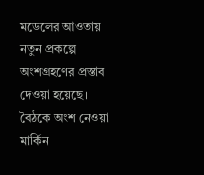মডেলের আওতায় নতুন প্রকল্পে অংশগ্রহণের প্রস্তাব দেওয়া হয়েছে।
বৈঠকে অংশ নেওয়া মার্কিন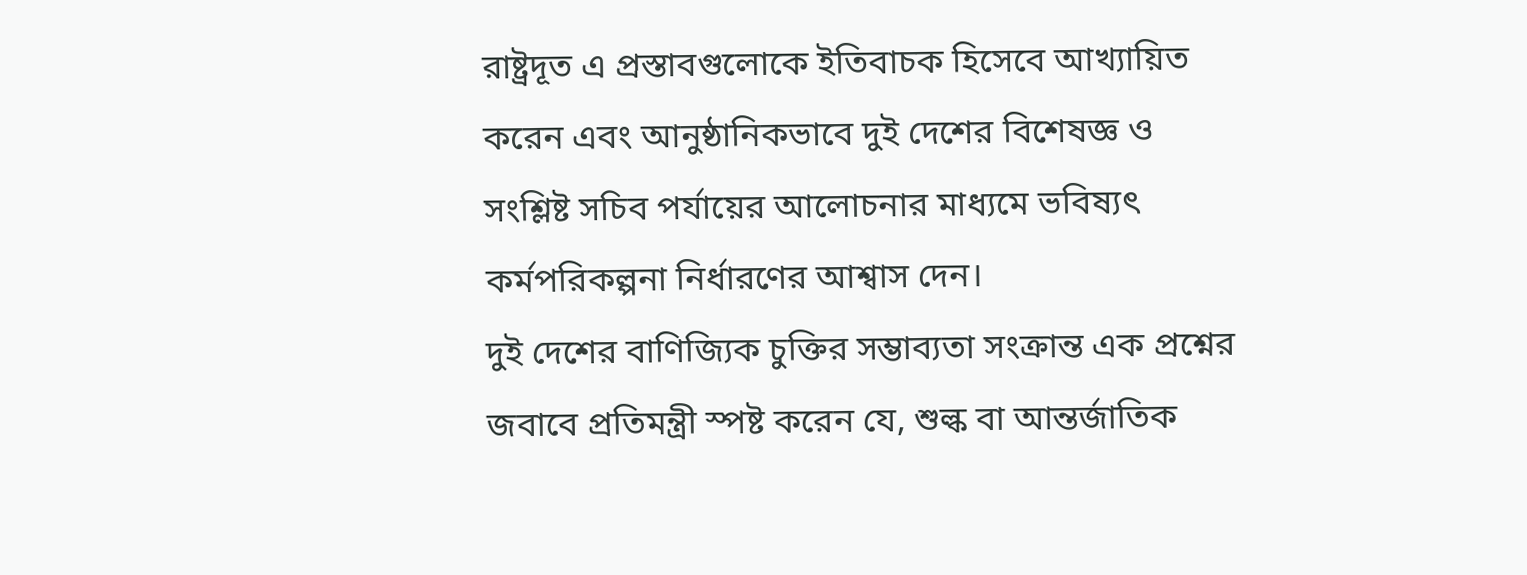রাষ্ট্রদূত এ প্রস্তাবগুলোকে ইতিবাচক হিসেবে আখ্যায়িত করেন এবং আনুষ্ঠানিকভাবে দুই দেশের বিশেষজ্ঞ ও সংশ্লিষ্ট সচিব পর্যায়ের আলোচনার মাধ্যমে ভবিষ্যৎ কর্মপরিকল্পনা নির্ধারণের আশ্বাস দেন।
দুই দেশের বাণিজ্যিক চুক্তির সম্ভাব্যতা সংক্রান্ত এক প্রশ্নের জবাবে প্রতিমন্ত্রী স্পষ্ট করেন যে, শুল্ক বা আন্তর্জাতিক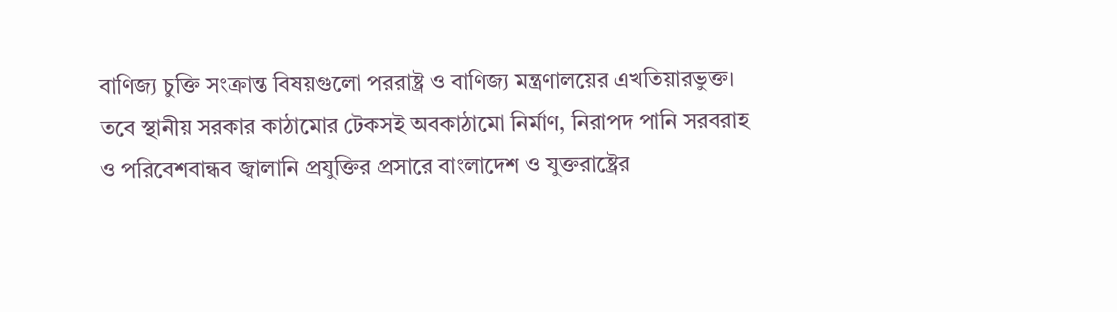বাণিজ্য চুক্তি সংক্রান্ত বিষয়গুলো পররাষ্ট্র ও বাণিজ্য মন্ত্রণালয়ের এখতিয়ারভুক্ত। তবে স্থানীয় সরকার কাঠামোর টেকসই অবকাঠামো নির্মাণ, নিরাপদ পানি সরবরাহ ও পরিবেশবান্ধব জ্বালানি প্রযুক্তির প্রসারে বাংলাদেশ ও যুক্তরাষ্ট্রের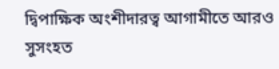দ্বিপাক্ষিক অংশীদারত্ব আগামীতে আরও সুসংহত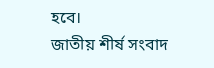হবে।
জাতীয় শীর্ষ সংবাদ